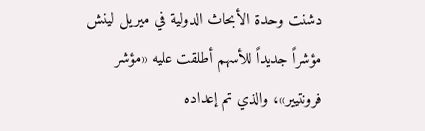دشنت وحدة الأبحاث الدولية في ميريل لينش مؤشراً جديداً للأسهم أطلقت عليه «مؤشر فرونتيير»، والذي تم إعداده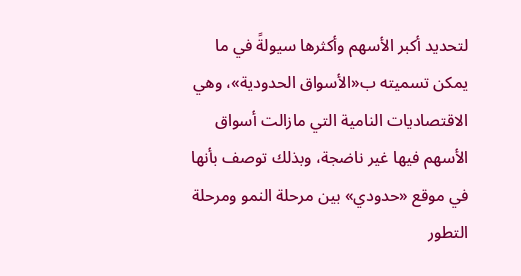لتحديد أكبر الأسهم وأكثرها سيولةً في ما يمكن تسميته ب«الأسواق الحدودية»، وهي الاقتصاديات النامية التي مازالت أسواق الأسهم فيها غير ناضجة، وبذلك توصف بأنها في موقع «حدودي» بين مرحلة النمو ومرحلة التطور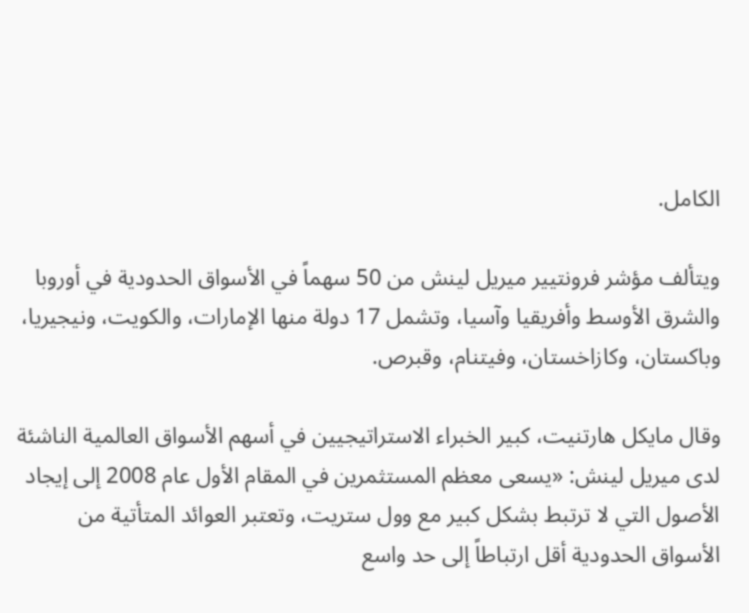الكامل.

ويتألف مؤشر فرونتيير ميريل لينش من 50 سهماً في الأسواق الحدودية في أوروبا والشرق الأوسط وأفريقيا وآسيا، وتشمل 17 دولة منها الإمارات، والكويت، ونيجيريا، وباكستان، وكازاخستان، وفيتنام، وقبرص.

وقال مايكل هارتنيت، كبير الخبراء الاستراتيجيين في أسهم الأسواق العالمية الناشئة لدى ميريل لينش: «يسعى معظم المستثمرين في المقام الأول عام 2008 إلى إيجاد الأصول التي لا ترتبط بشكل كبير مع وول ستريت، وتعتبر العوائد المتأتية من الأسواق الحدودية أقل ارتباطاً إلى حد واسع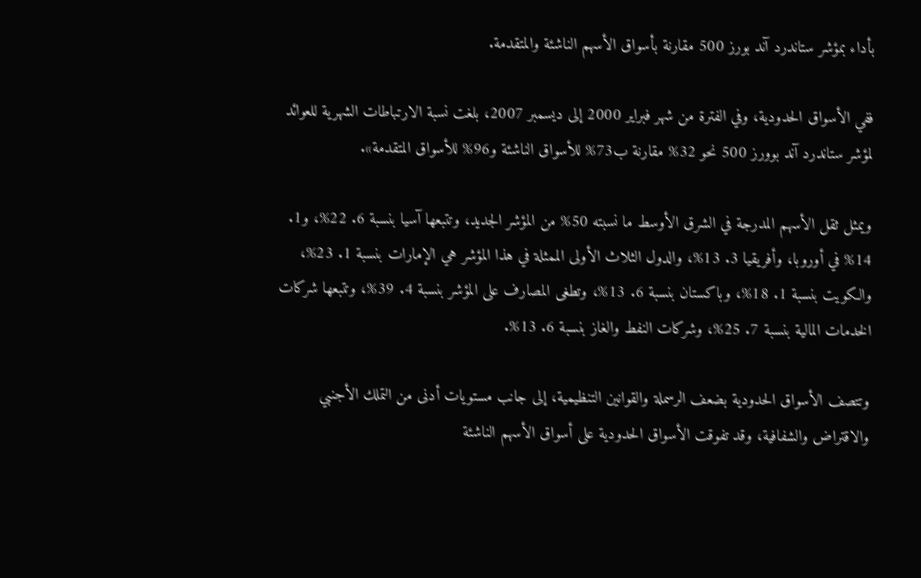بأداء بمؤشر ستاندرد آند بورز 500 مقارنة بأسواق الأسهم الناشئة والمتقدمة.

ففي الأسواق الحدودية، وفي الفترة من شهر فبراير 2000 إلى ديسمبر 2007، بلغت نسبة الارتباطات الشهرية للعوائد لمؤشر ستاندرد آند بوورز 500 نحو 32% مقارنة ب73% للأسواق الناشئة و96% للأسواق المتقدمة».

ويمثل ثقل الأسهم المدرجة في الشرق الأوسط ما نسبته 50% من المؤشر الجديد، وتتبعها آسيا بنسبة 6. 22%، و1. 14% في أوروبا، وأفريقيا 3. 13%، والدول الثلاث الأولى الممثلة في هذا المؤشر هي الإمارات بنسبة 1. 23%، والكويت بنسبة 1. 18%، وباكستان بنسبة 6. 13%، وتطغى المصارف على المؤشر بنسبة 4. 39%، وتتبعها شركات الخدمات المالية بنسبة 7. 25%، وشركات النفط والغاز بنسبة 6. 13%.

وتتصف الأسواق الحدودية بضعف الرسملة والقوانين التنظيمية، إلى جانب مستويات أدنى من التملك الأجنبي والاقتراض والشفافية، وقد تفوقت الأسواق الحدودية على أسواق الأسهم الناشئة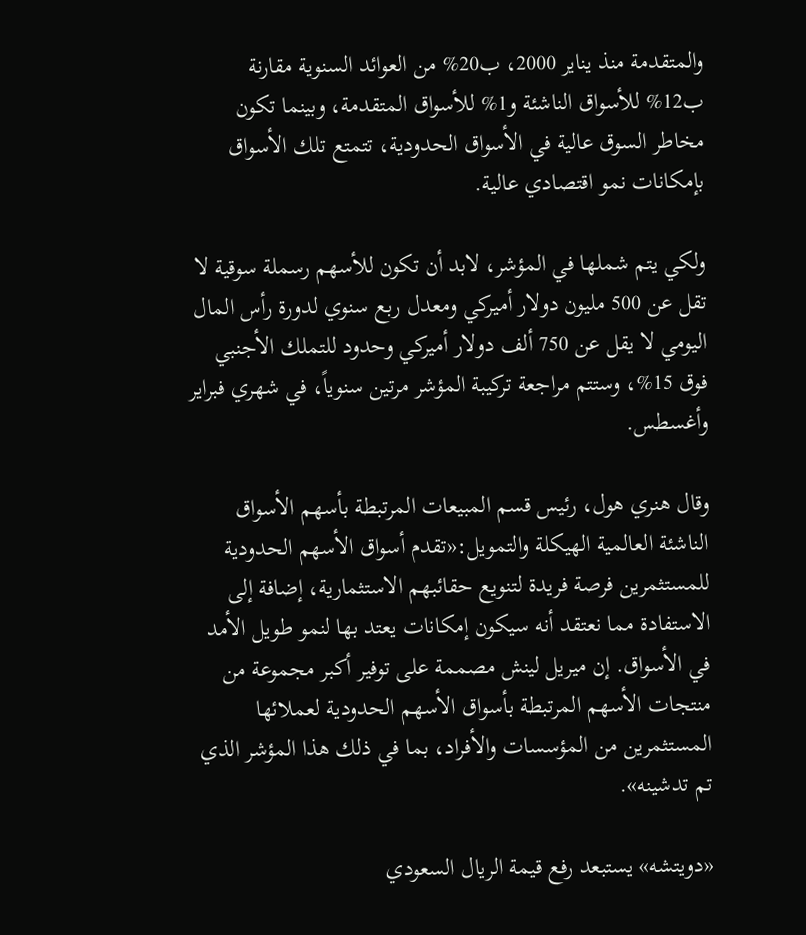والمتقدمة منذ يناير 2000، ب20% من العوائد السنوية مقارنة ب12% للأسواق الناشئة و1% للأسواق المتقدمة، وبينما تكون مخاطر السوق عالية في الأسواق الحدودية، تتمتع تلك الأسواق بإمكانات نمو اقتصادي عالية.

ولكي يتم شملها في المؤشر، لابد أن تكون للأسهم رسملة سوقية لا تقل عن 500 مليون دولار أميركي ومعدل ربع سنوي لدورة رأس المال اليومي لا يقل عن 750 ألف دولار أميركي وحدود للتملك الأجنبي فوق 15%، وستتم مراجعة تركيبة المؤشر مرتين سنوياً، في شهري فبراير وأغسطس.

وقال هنري هول، رئيس قسم المبيعات المرتبطة بأسهم الأسواق الناشئة العالمية الهيكلة والتمويل:«تقدم أسواق الأسهم الحدودية للمستثمرين فرصة فريدة لتنويع حقائبهم الاستثمارية، إضافة إلى الاستفادة مما نعتقد أنه سيكون إمكانات يعتد بها لنمو طويل الأمد في الأسواق. إن ميريل لينش مصممة على توفير أكبر مجموعة من منتجات الأسهم المرتبطة بأسواق الأسهم الحدودية لعملائها المستثمرين من المؤسسات والأفراد، بما في ذلك هذا المؤشر الذي تم تدشينه».

«دويتشه» يستبعد رفع قيمة الريال السعودي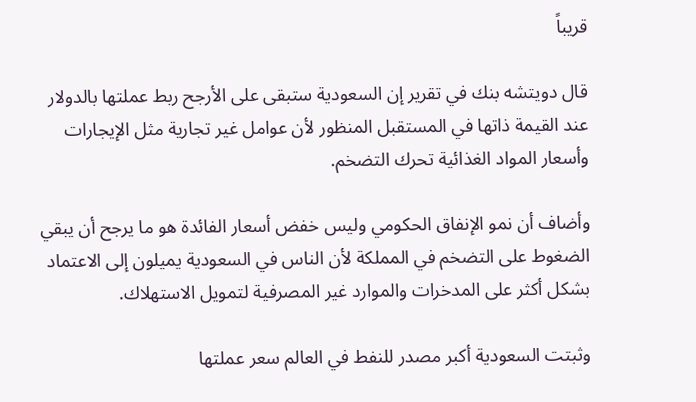قريباً

قال دويتشه بنك في تقرير إن السعودية ستبقى على الأرجح ربط عملتها بالدولار عند القيمة ذاتها في المستقبل المنظور لأن عوامل غير تجارية مثل الإيجارات وأسعار المواد الغذائية تحرك التضخم.

وأضاف أن نمو الإنفاق الحكومي وليس خفض أسعار الفائدة هو ما يرجح أن يبقي الضغوط على التضخم في المملكة لأن الناس في السعودية يميلون إلى الاعتماد بشكل أكثر على المدخرات والموارد غير المصرفية لتمويل الاستهلاك.

وثبتت السعودية أكبر مصدر للنفط في العالم سعر عملتها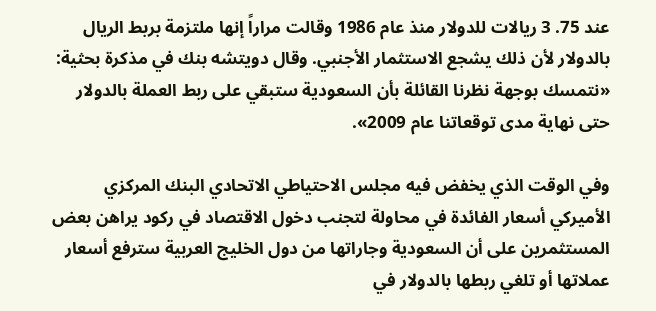عند 75. 3 ريالات للدولار منذ عام 1986 وقالت مراراً إنها ملتزمة بربط الريال بالدولار لأن ذلك يشجع الاستثمار الأجنبي. وقال دويتشه بنك في مذكرة بحثية: «نتمسك بوجهة نظرنا القائلة بأن السعودية ستبقي على ربط العملة بالدولار حتى نهاية مدى توقعاتنا عام 2009».

وفي الوقت الذي يخفض فيه مجلس الاحتياطي الاتحادي البنك المركزي الأميركي أسعار الفائدة في محاولة لتجنب دخول الاقتصاد في ركود يراهن بعض المستثمرين على أن السعودية وجاراتها من دول الخليج العربية سترفع أسعار عملاتها أو تلغي ربطها بالدولار في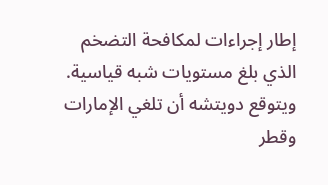إطار إجراءات لمكافحة التضخم الذي بلغ مستويات شبه قياسية. ويتوقع دويتشه أن تلغي الإمارات وقطر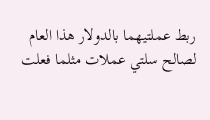ربط عملتيهما بالدولار هذا العام لصالح سلتي عملات مثلما فعلت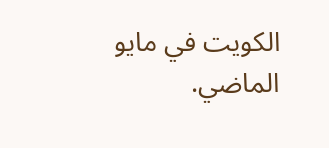الكويت في مايو الماضي.